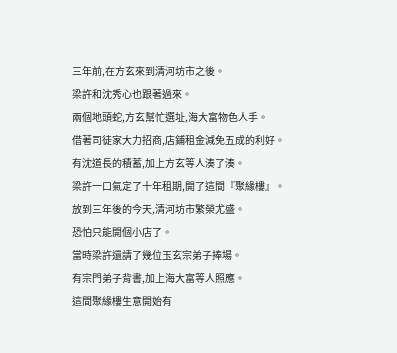三年前,在方玄來到清河坊市之後。
梁許和沈秀心也跟著過來。
兩個地頭蛇,方玄幫忙選址,海大富物色人手。
借著司徒家大力招商,店鋪租金減免五成的利好。
有沈道長的積蓄,加上方玄等人湊了湊。
梁許一口氣定了十年租期,開了這間『聚緣樓』。
放到三年後的今天,清河坊市繁榮尤盛。
恐怕只能開個小店了。
當時梁許還請了幾位玉玄宗弟子捧場。
有宗門弟子背書,加上海大富等人照應。
這間聚緣樓生意開始有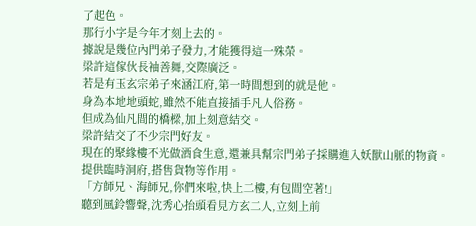了起色。
那行小字是今年才刻上去的。
據說是幾位內門弟子發力,才能獲得這一殊榮。
梁許這傢伙長袖善舞,交際廣泛。
若是有玉玄宗弟子來涵江府,第一時間想到的就是他。
身為本地地頭蛇,雖然不能直接插手凡人俗務。
但成為仙凡間的橋樑,加上刻意結交。
梁許結交了不少宗門好友。
現在的聚緣樓不光做酒食生意,還兼具幫宗門弟子採購進入妖獸山脈的物資。
提供臨時洞府,搭售貨物等作用。
「方師兄、海師兄,你們來啦,快上二樓,有包間空著!」
聽到風鈴響聲,沈秀心抬頭看見方玄二人,立刻上前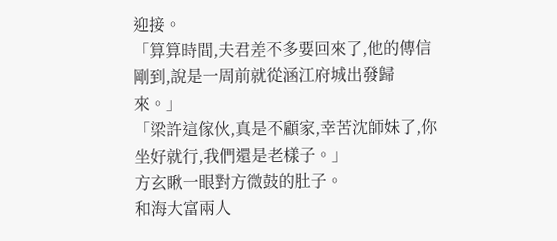迎接。
「算算時間,夫君差不多要回來了,他的傳信剛到,說是一周前就從涵江府城出發歸來。」
「梁許這傢伙,真是不顧家,幸苦沈師妹了,你坐好就行,我們還是老樣子。」
方玄瞅一眼對方微鼓的肚子。
和海大富兩人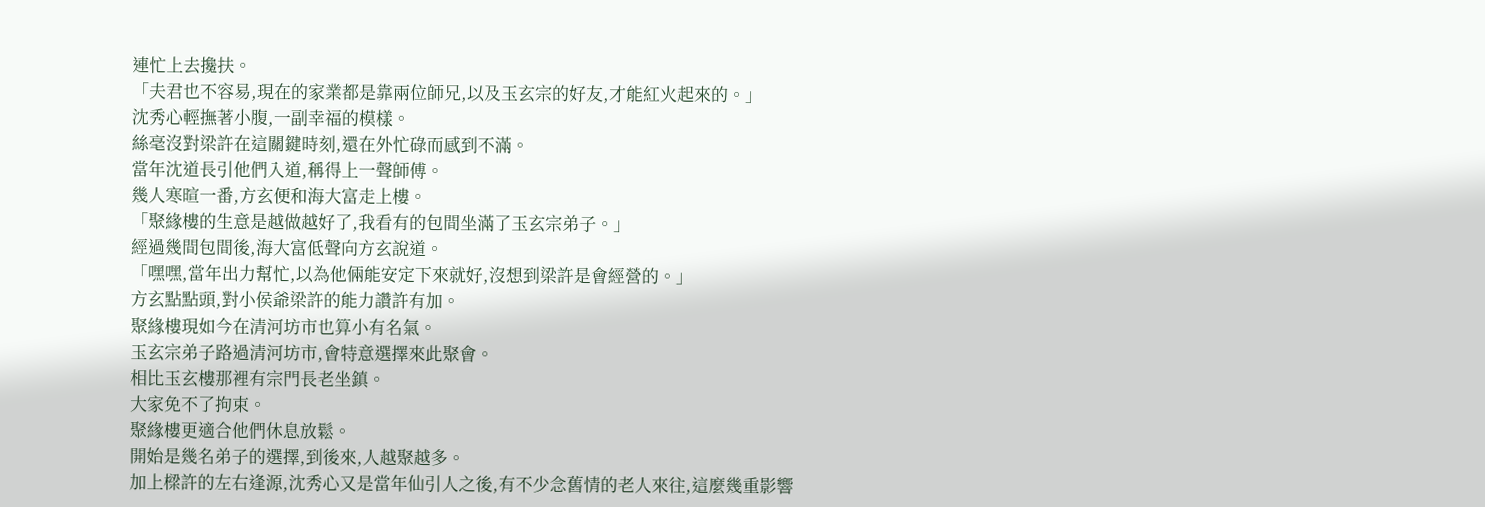連忙上去攙扶。
「夫君也不容易,現在的家業都是靠兩位師兄,以及玉玄宗的好友,才能紅火起來的。」
沈秀心輕撫著小腹,一副幸福的模樣。
絲毫沒對梁許在這關鍵時刻,還在外忙碌而感到不滿。
當年沈道長引他們入道,稱得上一聲師傅。
幾人寒暄一番,方玄便和海大富走上樓。
「聚緣樓的生意是越做越好了,我看有的包間坐滿了玉玄宗弟子。」
經過幾間包間後,海大富低聲向方玄說道。
「嘿嘿,當年出力幫忙,以為他倆能安定下來就好,沒想到梁許是會經營的。」
方玄點點頭,對小侯爺梁許的能力讚許有加。
聚緣樓現如今在清河坊市也算小有名氣。
玉玄宗弟子路過清河坊市,會特意選擇來此聚會。
相比玉玄樓那裡有宗門長老坐鎮。
大家免不了拘束。
聚緣樓更適合他們休息放鬆。
開始是幾名弟子的選擇,到後來,人越聚越多。
加上樑許的左右逢源,沈秀心又是當年仙引人之後,有不少念舊情的老人來往,這麼幾重影響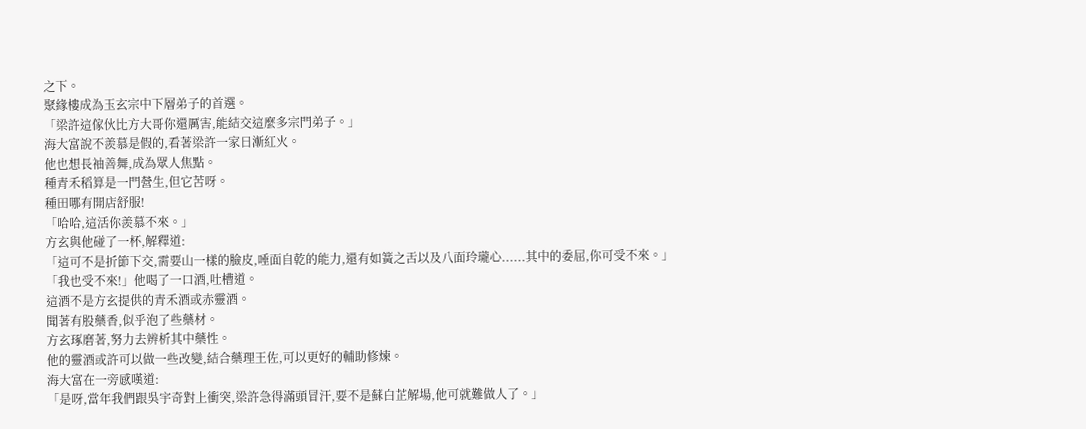之下。
聚緣樓成為玉玄宗中下層弟子的首選。
「梁許這傢伙比方大哥你還厲害,能結交這麼多宗門弟子。」
海大富說不羨慕是假的,看著梁許一家日漸紅火。
他也想長袖善舞,成為眾人焦點。
種青禾稻算是一門營生,但它苦呀。
種田哪有開店舒服!
「哈哈,這活你羨慕不來。」
方玄與他碰了一杯,解釋道:
「這可不是折節下交,需要山一樣的臉皮,唾面自乾的能力,還有如簧之舌以及八面玲瓏心......其中的委屈,你可受不來。」
「我也受不來!」他喝了一口酒,吐槽道。
這酒不是方玄提供的青禾酒或赤靈酒。
聞著有股藥香,似乎泡了些藥材。
方玄琢磨著,努力去辨析其中藥性。
他的靈酒或許可以做一些改變,結合藥理王佐,可以更好的輔助修煉。
海大富在一旁感嘆道:
「是呀,當年我們跟吳宇奇對上衝突,梁許急得滿頭冒汗,要不是蘇白芷解場,他可就難做人了。」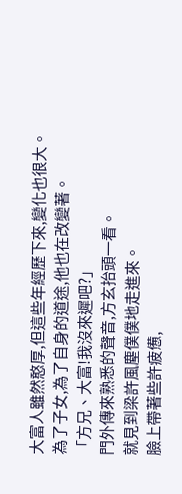大富人雖然憨厚,但這些年經歷下來,變化也很大。
為了子女,為了自身的道途,他也在改變著。
「方兄、大富!我沒來遲吧?」
門外傳來熟悉的聲音,方玄抬頭一看。
就見到梁許風塵僕僕地走進來。
臉上帶著些許疲憊,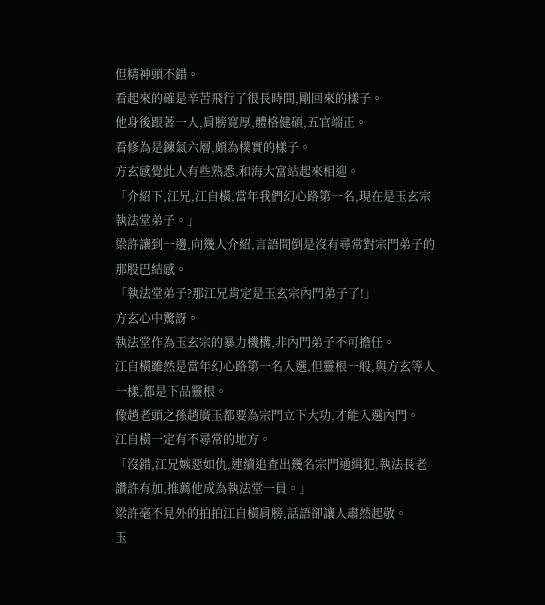但精神頭不錯。
看起來的確是辛苦飛行了很長時間,剛回來的樣子。
他身後跟著一人,肩膀寬厚,體格健碩,五官端正。
看修為是鍊氣六層,頗為樸實的樣子。
方玄感覺此人有些熟悉,和海大富站起來相迎。
「介紹下,江兄,江自橫,當年我們幻心路第一名,現在是玉玄宗執法堂弟子。」
梁許讓到一邊,向幾人介紹,言語間倒是沒有尋常對宗門弟子的那股巴結感。
「執法堂弟子?那江兄肯定是玉玄宗內門弟子了!」
方玄心中驚訝。
執法堂作為玉玄宗的暴力機構,非內門弟子不可擔任。
江自橫雖然是當年幻心路第一名入選,但靈根一般,與方玄等人一樣,都是下品靈根。
像趙老頭之孫趙廣玉都要為宗門立下大功,才能入選內門。
江自橫一定有不尋常的地方。
「沒錯,江兄嫉惡如仇,連續追查出幾名宗門通緝犯,執法長老讚許有加,推薦他成為執法堂一員。」
梁許毫不見外的拍拍江自橫肩膀,話語卻讓人肅然起敬。
玉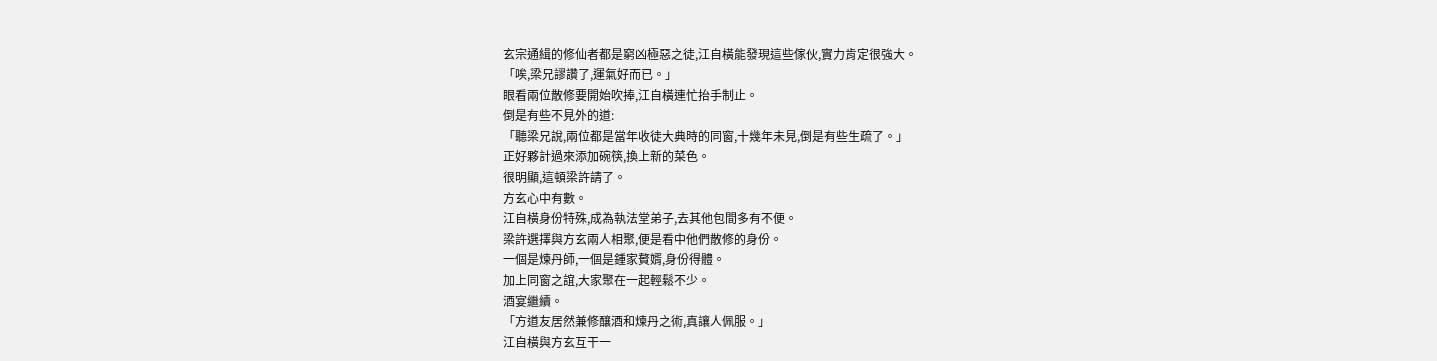玄宗通緝的修仙者都是窮凶極惡之徒,江自橫能發現這些傢伙,實力肯定很強大。
「唉,梁兄謬讚了,運氣好而已。」
眼看兩位散修要開始吹捧,江自橫連忙抬手制止。
倒是有些不見外的道:
「聽梁兄說,兩位都是當年收徒大典時的同窗,十幾年未見,倒是有些生疏了。」
正好夥計過來添加碗筷,換上新的菜色。
很明顯,這頓梁許請了。
方玄心中有數。
江自橫身份特殊,成為執法堂弟子,去其他包間多有不便。
梁許選擇與方玄兩人相聚,便是看中他們散修的身份。
一個是煉丹師,一個是鍾家贅婿,身份得體。
加上同窗之誼,大家聚在一起輕鬆不少。
酒宴繼續。
「方道友居然兼修釀酒和煉丹之術,真讓人佩服。」
江自橫與方玄互干一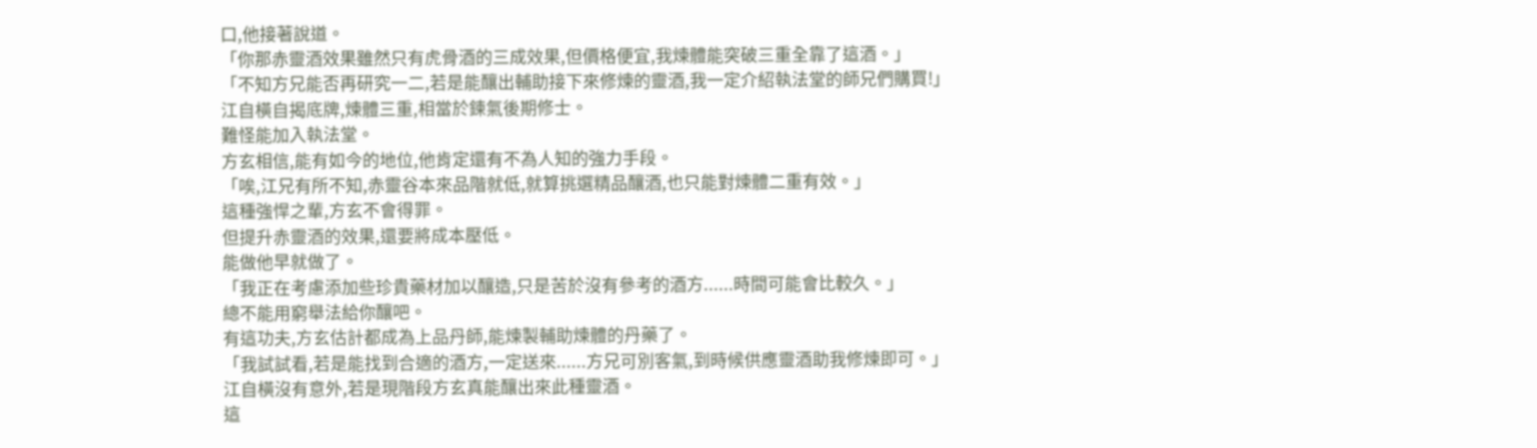口,他接著說道。
「你那赤靈酒效果雖然只有虎骨酒的三成效果,但價格便宜,我煉體能突破三重全靠了這酒。」
「不知方兄能否再研究一二,若是能釀出輔助接下來修煉的靈酒,我一定介紹執法堂的師兄們購買!」
江自橫自揭底牌,煉體三重,相當於鍊氣後期修士。
難怪能加入執法堂。
方玄相信,能有如今的地位,他肯定還有不為人知的強力手段。
「唉,江兄有所不知,赤靈谷本來品階就低,就算挑選精品釀酒,也只能對煉體二重有效。」
這種強悍之輩,方玄不會得罪。
但提升赤靈酒的效果,還要將成本壓低。
能做他早就做了。
「我正在考慮添加些珍貴藥材加以釀造,只是苦於沒有參考的酒方......時間可能會比較久。」
總不能用窮舉法給你釀吧。
有這功夫,方玄估計都成為上品丹師,能煉製輔助煉體的丹藥了。
「我試試看,若是能找到合適的酒方,一定送來......方兄可別客氣,到時候供應靈酒助我修煉即可。」
江自橫沒有意外,若是現階段方玄真能釀出來此種靈酒。
這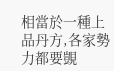相當於一種上品丹方,各家勢力都要覬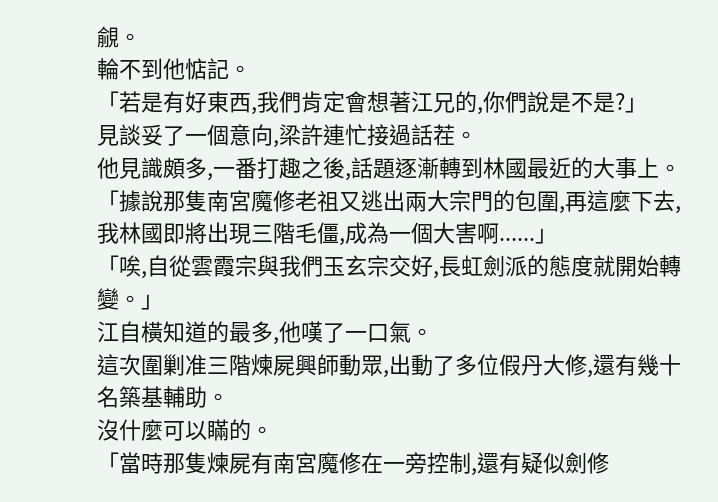覦。
輪不到他惦記。
「若是有好東西,我們肯定會想著江兄的,你們說是不是?」
見談妥了一個意向,梁許連忙接過話茬。
他見識頗多,一番打趣之後,話題逐漸轉到林國最近的大事上。
「據說那隻南宮魔修老祖又逃出兩大宗門的包圍,再這麼下去,我林國即將出現三階毛僵,成為一個大害啊......」
「唉,自從雲霞宗與我們玉玄宗交好,長虹劍派的態度就開始轉變。」
江自橫知道的最多,他嘆了一口氣。
這次圍剿准三階煉屍興師動眾,出動了多位假丹大修,還有幾十名築基輔助。
沒什麼可以瞞的。
「當時那隻煉屍有南宮魔修在一旁控制,還有疑似劍修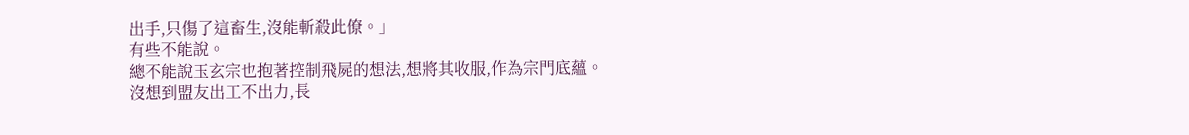出手,只傷了這畜生,沒能斬殺此僚。」
有些不能說。
總不能說玉玄宗也抱著控制飛屍的想法,想將其收服,作為宗門底蘊。
沒想到盟友出工不出力,長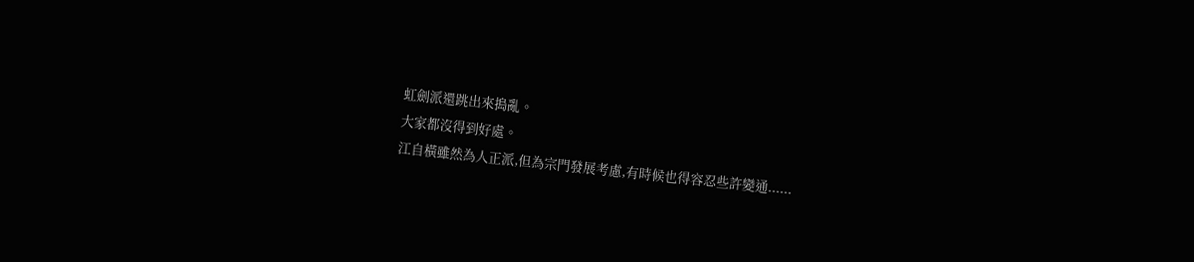虹劍派還跳出來搗亂。
大家都沒得到好處。
江自橫雖然為人正派,但為宗門發展考慮,有時候也得容忍些許變通......